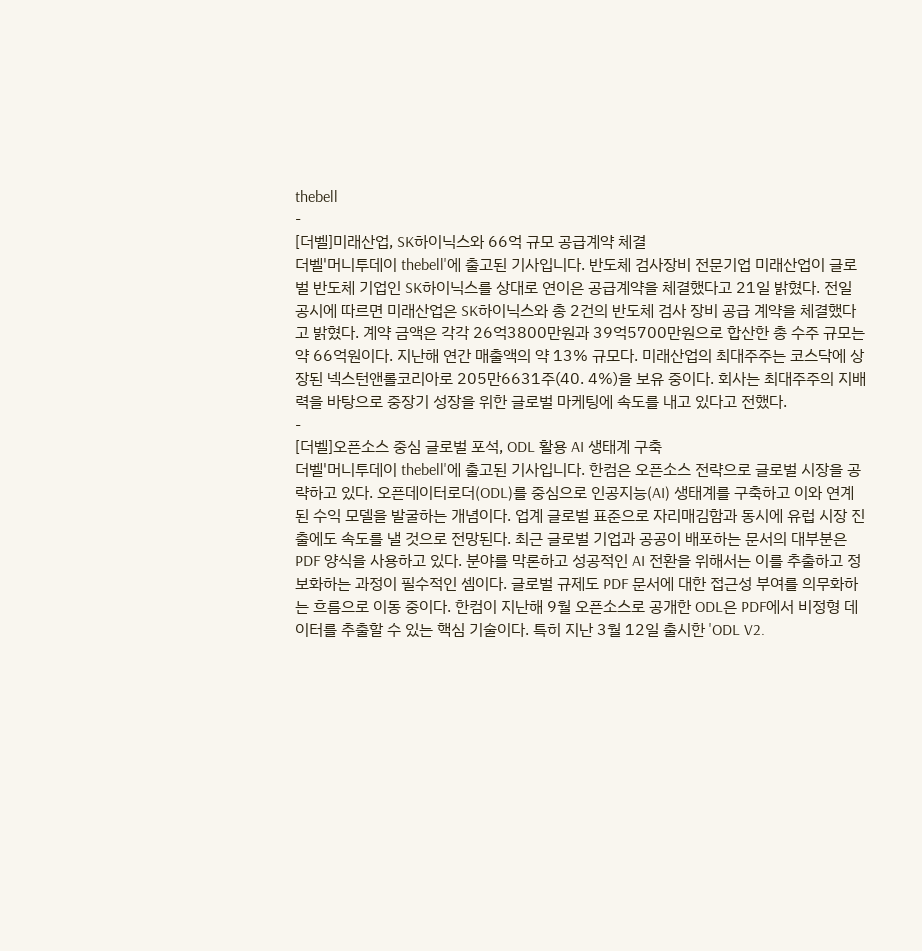thebell
-
[더벨]미래산업, SK하이닉스와 66억 규모 공급계약 체결
더벨'머니투데이 thebell'에 출고된 기사입니다. 반도체 검사장비 전문기업 미래산업이 글로벌 반도체 기업인 SK하이닉스를 상대로 연이은 공급계약을 체결했다고 21일 밝혔다. 전일 공시에 따르면 미래산업은 SK하이닉스와 총 2건의 반도체 검사 장비 공급 계약을 체결했다고 밝혔다. 계약 금액은 각각 26억3800만원과 39억5700만원으로 합산한 총 수주 규모는 약 66억원이다. 지난해 연간 매출액의 약 13% 규모다. 미래산업의 최대주주는 코스닥에 상장된 넥스턴앤롤코리아로 205만6631주(40. 4%)을 보유 중이다. 회사는 최대주주의 지배력을 바탕으로 중장기 성장을 위한 글로벌 마케팅에 속도를 내고 있다고 전했다.
-
[더벨]오픈소스 중심 글로벌 포석, ODL 활용 AI 생태계 구축
더벨'머니투데이 thebell'에 출고된 기사입니다. 한컴은 오픈소스 전략으로 글로벌 시장을 공략하고 있다. 오픈데이터로더(ODL)를 중심으로 인공지능(AI) 생태계를 구축하고 이와 연계된 수익 모델을 발굴하는 개념이다. 업계 글로벌 표준으로 자리매김함과 동시에 유럽 시장 진출에도 속도를 낼 것으로 전망된다. 최근 글로벌 기업과 공공이 배포하는 문서의 대부분은 PDF 양식을 사용하고 있다. 분야를 막론하고 성공적인 AI 전환을 위해서는 이를 추출하고 정보화하는 과정이 필수적인 셈이다. 글로벌 규제도 PDF 문서에 대한 접근성 부여를 의무화하는 흐름으로 이동 중이다. 한컴이 지난해 9월 오픈소스로 공개한 ODL은 PDF에서 비정형 데이터를 추출할 수 있는 핵심 기술이다. 특히 지난 3월 12일 출시한 'ODL V2.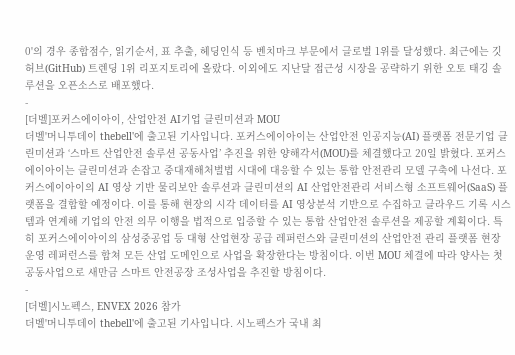0'의 경우 종합점수, 읽기순서, 표 추출, 헤딩인식 등 벤치마크 부문에서 글로벌 1위를 달성했다. 최근에는 깃허브(GitHub) 트렌딩 1위 리포지토리에 올랐다. 이외에도 지난달 접근성 시장을 공략하기 위한 오토 태깅 솔루션을 오픈소스로 배포했다.
-
[더벨]포커스에이아이, 산업안전 AI기업 클린미션과 MOU
더벨'머니투데이 thebell'에 출고된 기사입니다. 포커스에이아이는 산업안전 인공지능(AI) 플랫폼 전문기업 클린미션과 ‘스마트 산업안전 솔루션 공동사업’ 추진을 위한 양해각서(MOU)를 체결했다고 20일 밝혔다. 포커스에이아이는 클린미션과 손잡고 중대재해처벌법 시대에 대응할 수 있는 통합 안전관리 모델 구축에 나선다. 포커스에이아이의 AI 영상 기반 물리보안 솔루션과 클린미션의 AI 산업안전관리 서비스형 소프트웨어(SaaS) 플랫폼을 결합할 예정이다. 이를 통해 현장의 시각 데이터를 AI 영상분석 기반으로 수집하고 클라우드 기록 시스템과 연계해 기업의 안전 의무 이행을 법적으로 입증할 수 있는 통합 산업안전 솔루션을 제공할 계획이다. 특히 포커스에이아이의 삼성중공업 등 대형 산업현장 공급 레퍼런스와 클린미션의 산업안전 관리 플랫폼 현장 운영 레퍼런스를 합쳐 모든 산업 도메인으로 사업을 확장한다는 방침이다. 이번 MOU 체결에 따라 양사는 첫 공동사업으로 새만금 스마트 안전공장 조성사업을 추진할 방침이다.
-
[더벨]시노펙스, ENVEX 2026 참가
더벨'머니투데이 thebell'에 출고된 기사입니다. 시노펙스가 국내 최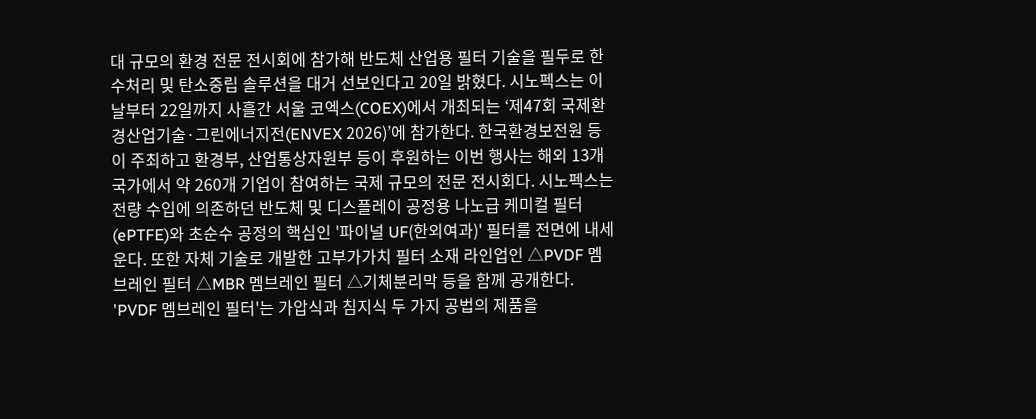대 규모의 환경 전문 전시회에 참가해 반도체 산업용 필터 기술을 필두로 한 수처리 및 탄소중립 솔루션을 대거 선보인다고 20일 밝혔다. 시노펙스는 이날부터 22일까지 사흘간 서울 코엑스(COEX)에서 개최되는 ‘제47회 국제환경산업기술·그린에너지전(ENVEX 2026)’에 참가한다. 한국환경보전원 등이 주최하고 환경부, 산업통상자원부 등이 후원하는 이번 행사는 해외 13개 국가에서 약 260개 기업이 참여하는 국제 규모의 전문 전시회다. 시노펙스는 전량 수입에 의존하던 반도체 및 디스플레이 공정용 나노급 케미컬 필터(ePTFE)와 초순수 공정의 핵심인 '파이널 UF(한외여과)' 필터를 전면에 내세운다. 또한 자체 기술로 개발한 고부가가치 필터 소재 라인업인 △PVDF 멤브레인 필터 △MBR 멤브레인 필터 △기체분리막 등을 함께 공개한다. 'PVDF 멤브레인 필터'는 가압식과 침지식 두 가지 공법의 제품을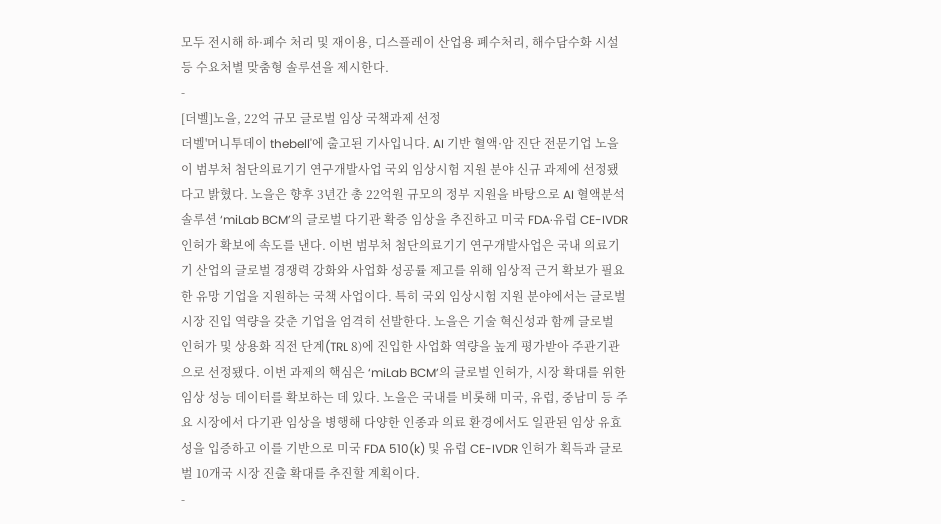모두 전시해 하·폐수 처리 및 재이용, 디스플레이 산업용 폐수처리, 해수담수화 시설 등 수요처별 맞춤형 솔루션을 제시한다.
-
[더벨]노을, 22억 규모 글로벌 임상 국책과제 선정
더벨'머니투데이 thebell'에 출고된 기사입니다. AI 기반 혈액·암 진단 전문기업 노을이 범부처 첨단의료기기 연구개발사업 국외 임상시험 지원 분야 신규 과제에 선정됐다고 밝혔다. 노을은 향후 3년간 총 22억원 규모의 정부 지원을 바탕으로 AI 혈액분석 솔루션 ‘miLab BCM’의 글로벌 다기관 확증 임상을 추진하고 미국 FDA·유럽 CE-IVDR 인허가 확보에 속도를 낸다. 이번 범부처 첨단의료기기 연구개발사업은 국내 의료기기 산업의 글로벌 경쟁력 강화와 사업화 성공률 제고를 위해 임상적 근거 확보가 필요한 유망 기업을 지원하는 국책 사업이다. 특히 국외 임상시험 지원 분야에서는 글로벌 시장 진입 역량을 갖춘 기업을 엄격히 선발한다. 노을은 기술 혁신성과 함께 글로벌 인허가 및 상용화 직전 단계(TRL 8)에 진입한 사업화 역량을 높게 평가받아 주관기관으로 선정됐다. 이번 과제의 핵심은 ‘miLab BCM’의 글로벌 인허가, 시장 확대를 위한 임상 성능 데이터를 확보하는 데 있다. 노을은 국내를 비롯해 미국, 유럽, 중남미 등 주요 시장에서 다기관 임상을 병행해 다양한 인종과 의료 환경에서도 일관된 임상 유효성을 입증하고 이를 기반으로 미국 FDA 510(k) 및 유럽 CE-IVDR 인허가 획득과 글로벌 10개국 시장 진출 확대를 추진할 계획이다.
-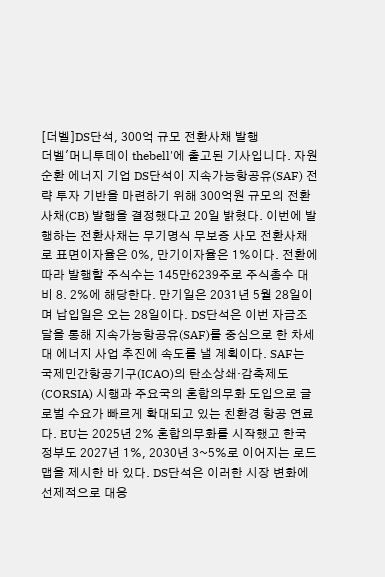[더벨]DS단석, 300억 규모 전환사채 발행
더벨'머니투데이 thebell'에 출고된 기사입니다. 자원순환 에너지 기업 DS단석이 지속가능항공유(SAF) 전략 투자 기반을 마련하기 위해 300억원 규모의 전환사채(CB) 발행을 결정했다고 20일 밝혔다. 이번에 발행하는 전환사채는 무기명식 무보증 사모 전환사채로 표면이자율은 0%, 만기이자율은 1%이다. 전환에 따라 발행할 주식수는 145만6239주로 주식총수 대비 8. 2%에 해당한다. 만기일은 2031년 5월 28일이며 납입일은 오는 28일이다. DS단석은 이번 자금조달을 통해 지속가능항공유(SAF)를 중심으로 한 차세대 에너지 사업 추진에 속도를 낼 계획이다. SAF는 국제민간항공기구(ICAO)의 탄소상쇄·감축제도(CORSIA) 시행과 주요국의 혼합의무화 도입으로 글로벌 수요가 빠르게 확대되고 있는 친환경 항공 연료다. EU는 2025년 2% 혼합의무화를 시작했고 한국 정부도 2027년 1%, 2030년 3~5%로 이어지는 로드맵을 제시한 바 있다. DS단석은 이러한 시장 변화에 선제적으로 대응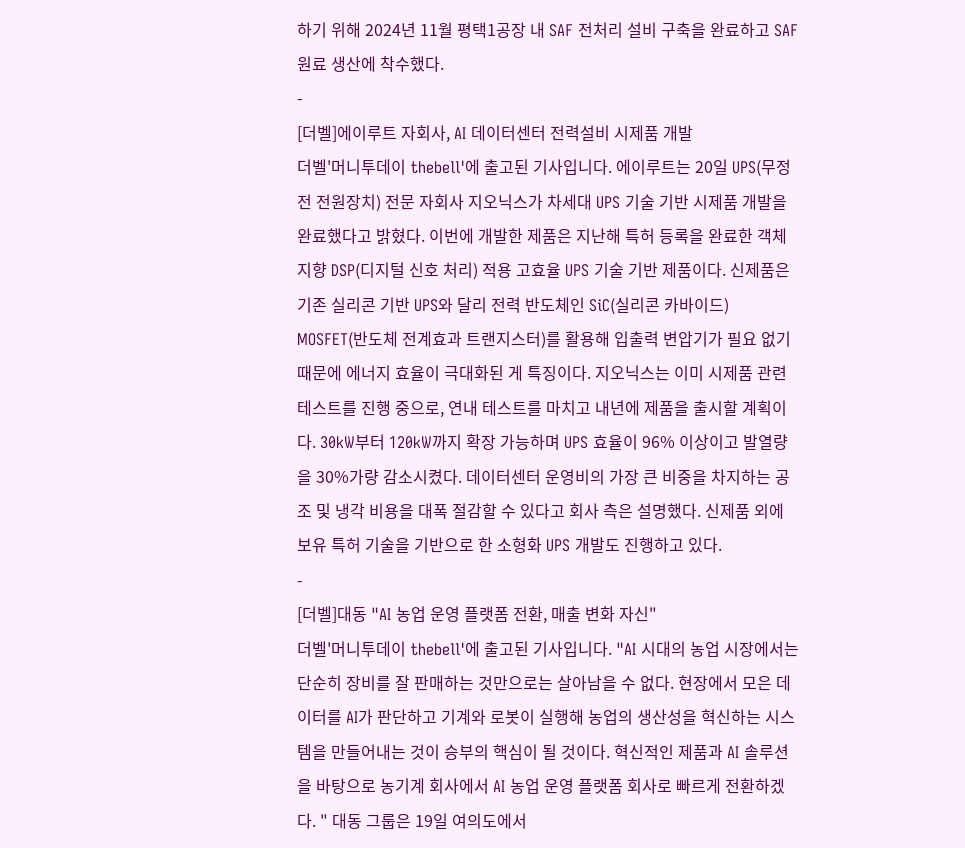하기 위해 2024년 11월 평택1공장 내 SAF 전처리 설비 구축을 완료하고 SAF 원료 생산에 착수했다.
-
[더벨]에이루트 자회사, AI 데이터센터 전력설비 시제품 개발
더벨'머니투데이 thebell'에 출고된 기사입니다. 에이루트는 20일 UPS(무정전 전원장치) 전문 자회사 지오닉스가 차세대 UPS 기술 기반 시제품 개발을 완료했다고 밝혔다. 이번에 개발한 제품은 지난해 특허 등록을 완료한 객체 지향 DSP(디지털 신호 처리) 적용 고효율 UPS 기술 기반 제품이다. 신제품은 기존 실리콘 기반 UPS와 달리 전력 반도체인 SiC(실리콘 카바이드) MOSFET(반도체 전계효과 트랜지스터)를 활용해 입출력 변압기가 필요 없기 때문에 에너지 효율이 극대화된 게 특징이다. 지오닉스는 이미 시제품 관련 테스트를 진행 중으로, 연내 테스트를 마치고 내년에 제품을 출시할 계획이다. 30kW부터 120kW까지 확장 가능하며 UPS 효율이 96% 이상이고 발열량을 30%가량 감소시켰다. 데이터센터 운영비의 가장 큰 비중을 차지하는 공조 및 냉각 비용을 대폭 절감할 수 있다고 회사 측은 설명했다. 신제품 외에 보유 특허 기술을 기반으로 한 소형화 UPS 개발도 진행하고 있다.
-
[더벨]대동 "AI 농업 운영 플랫폼 전환, 매출 변화 자신"
더벨'머니투데이 thebell'에 출고된 기사입니다. "AI 시대의 농업 시장에서는 단순히 장비를 잘 판매하는 것만으로는 살아남을 수 없다. 현장에서 모은 데이터를 AI가 판단하고 기계와 로봇이 실행해 농업의 생산성을 혁신하는 시스템을 만들어내는 것이 승부의 핵심이 될 것이다. 혁신적인 제품과 AI 솔루션을 바탕으로 농기계 회사에서 AI 농업 운영 플랫폼 회사로 빠르게 전환하겠다. " 대동 그룹은 19일 여의도에서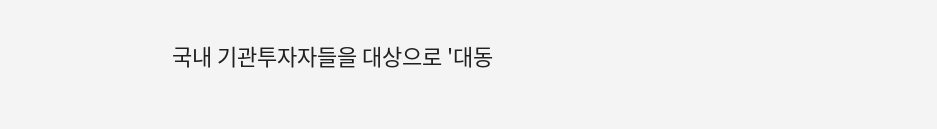국내 기관투자자들을 대상으로 '대동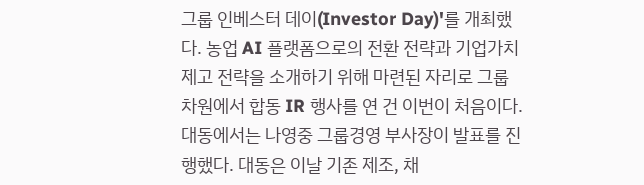그룹 인베스터 데이(Investor Day)'를 개최했다. 농업 AI 플랫폼으로의 전환 전략과 기업가치 제고 전략을 소개하기 위해 마련된 자리로 그룹 차원에서 합동 IR 행사를 연 건 이번이 처음이다. 대동에서는 나영중 그룹경영 부사장이 발표를 진행했다. 대동은 이날 기존 제조, 채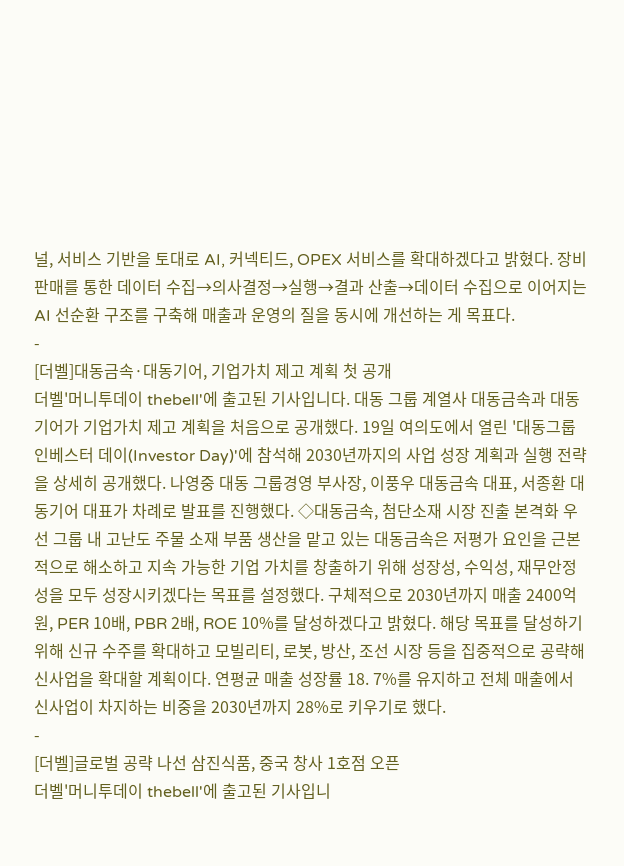널, 서비스 기반을 토대로 AI, 커넥티드, OPEX 서비스를 확대하겠다고 밝혔다. 장비 판매를 통한 데이터 수집→의사결정→실행→결과 산출→데이터 수집으로 이어지는 AI 선순환 구조를 구축해 매출과 운영의 질을 동시에 개선하는 게 목표다.
-
[더벨]대동금속·대동기어, 기업가치 제고 계획 첫 공개
더벨'머니투데이 thebell'에 출고된 기사입니다. 대동 그룹 계열사 대동금속과 대동기어가 기업가치 제고 계획을 처음으로 공개했다. 19일 여의도에서 열린 '대동그룹 인베스터 데이(Investor Day)'에 참석해 2030년까지의 사업 성장 계획과 실행 전략을 상세히 공개했다. 나영중 대동 그룹경영 부사장, 이풍우 대동금속 대표, 서종환 대동기어 대표가 차례로 발표를 진행했다. ◇대동금속, 첨단소재 시장 진출 본격화 우선 그룹 내 고난도 주물 소재 부품 생산을 맡고 있는 대동금속은 저평가 요인을 근본적으로 해소하고 지속 가능한 기업 가치를 창출하기 위해 성장성, 수익성, 재무안정성을 모두 성장시키겠다는 목표를 설정했다. 구체적으로 2030년까지 매출 2400억원, PER 10배, PBR 2배, ROE 10%를 달성하겠다고 밝혔다. 해당 목표를 달성하기 위해 신규 수주를 확대하고 모빌리티, 로봇, 방산, 조선 시장 등을 집중적으로 공략해 신사업을 확대할 계획이다. 연평균 매출 성장률 18. 7%를 유지하고 전체 매출에서 신사업이 차지하는 비중을 2030년까지 28%로 키우기로 했다.
-
[더벨]글로벌 공략 나선 삼진식품, 중국 창사 1호점 오픈
더벨'머니투데이 thebell'에 출고된 기사입니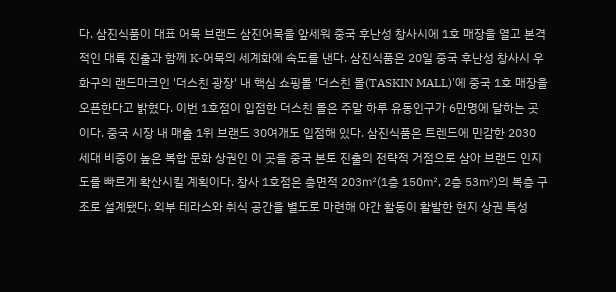다. 삼진식품이 대표 어묵 브랜드 삼진어묵을 앞세워 중국 후난성 창사시에 1호 매장을 열고 본격적인 대륙 진출과 함께 K-어묵의 세계화에 속도를 낸다. 삼진식품은 20일 중국 후난성 창사시 우화구의 랜드마크인 '더스친 광장' 내 핵심 쇼핑몰 '더스친 몰(TASKIN MALL)'에 중국 1호 매장을 오픈한다고 밝혔다. 이번 1호점이 입점한 더스친 몰은 주말 하루 유동인구가 6만명에 달하는 곳이다. 중국 시장 내 매출 1위 브랜드 30여개도 입점해 있다. 삼진식품은 트렌드에 민감한 2030 세대 비중이 높은 복합 문화 상권인 이 곳을 중국 본토 진출의 전략적 거점으로 삼아 브랜드 인지도를 빠르게 확산시킬 계획이다. 창사 1호점은 총면적 203㎡(1층 150㎡, 2층 53㎡)의 복층 구조로 설계됐다. 외부 테라스와 취식 공간을 별도로 마련해 야간 활동이 활발한 현지 상권 특성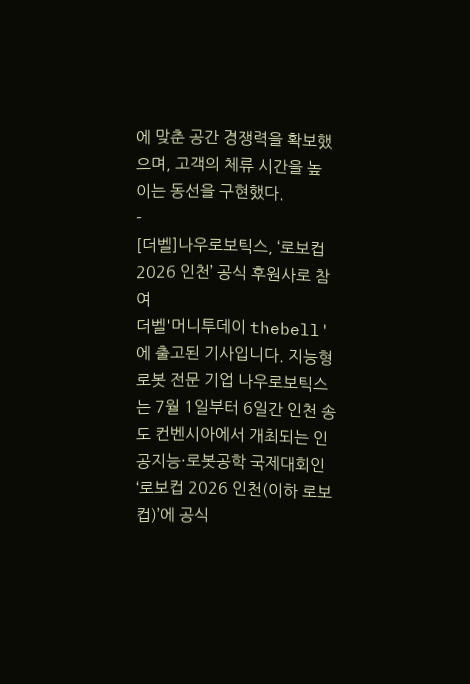에 맞춘 공간 경쟁력을 확보했으며, 고객의 체류 시간을 높이는 동선을 구현했다.
-
[더벨]나우로보틱스, ‘로보컵 2026 인천’ 공식 후원사로 참여
더벨'머니투데이 thebell'에 출고된 기사입니다. 지능형 로봇 전문 기업 나우로보틱스는 7월 1일부터 6일간 인천 송도 컨벤시아에서 개최되는 인공지능·로봇공학 국제대회인 ‘로보컵 2026 인천(이하 로보컵)’에 공식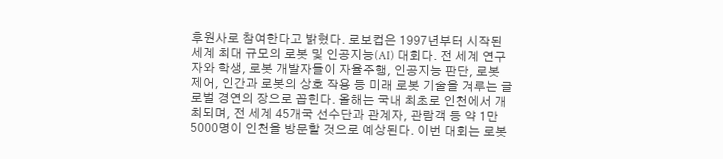후원사로 참여한다고 밝혔다. 로보컵은 1997년부터 시작된 세계 최대 규모의 로봇 및 인공지능(AI) 대회다. 전 세계 연구자와 학생, 로봇 개발자들이 자율주행, 인공지능 판단, 로봇 제어, 인간과 로봇의 상호 작용 등 미래 로봇 기술을 겨루는 글로벌 경연의 장으로 꼽힌다. 올해는 국내 최초로 인천에서 개최되며, 전 세계 45개국 선수단과 관계자, 관람객 등 약 1만5000명이 인천을 방문할 것으로 예상된다. 이번 대회는 로봇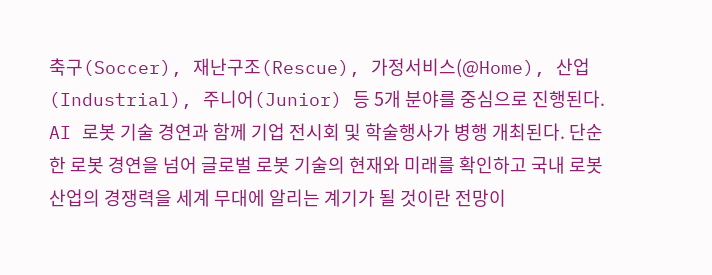축구(Soccer), 재난구조(Rescue), 가정서비스(@Home), 산업(Industrial), 주니어(Junior) 등 5개 분야를 중심으로 진행된다. AI 로봇 기술 경연과 함께 기업 전시회 및 학술행사가 병행 개최된다. 단순한 로봇 경연을 넘어 글로벌 로봇 기술의 현재와 미래를 확인하고 국내 로봇산업의 경쟁력을 세계 무대에 알리는 계기가 될 것이란 전망이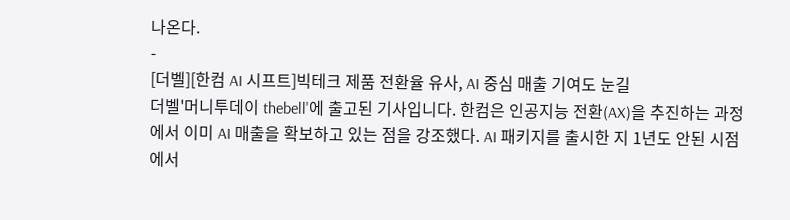나온다.
-
[더벨][한컴 AI 시프트]빅테크 제품 전환율 유사, AI 중심 매출 기여도 눈길
더벨'머니투데이 thebell'에 출고된 기사입니다. 한컴은 인공지능 전환(AX)을 추진하는 과정에서 이미 AI 매출을 확보하고 있는 점을 강조했다. AI 패키지를 출시한 지 1년도 안된 시점에서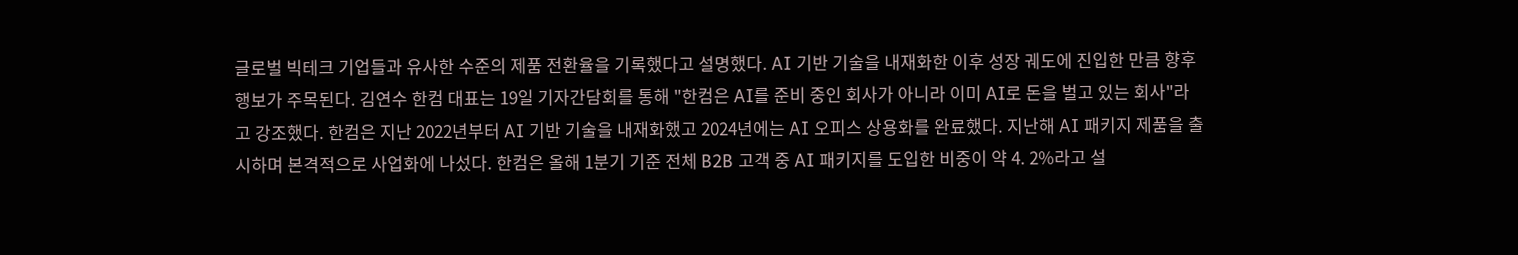글로벌 빅테크 기업들과 유사한 수준의 제품 전환율을 기록했다고 설명했다. AI 기반 기술을 내재화한 이후 성장 궤도에 진입한 만큼 향후 행보가 주목된다. 김연수 한컴 대표는 19일 기자간담회를 통해 "한컴은 AI를 준비 중인 회사가 아니라 이미 AI로 돈을 벌고 있는 회사"라고 강조했다. 한컴은 지난 2022년부터 AI 기반 기술을 내재화했고 2024년에는 AI 오피스 상용화를 완료했다. 지난해 AI 패키지 제품을 출시하며 본격적으로 사업화에 나섰다. 한컴은 올해 1분기 기준 전체 B2B 고객 중 AI 패키지를 도입한 비중이 약 4. 2%라고 설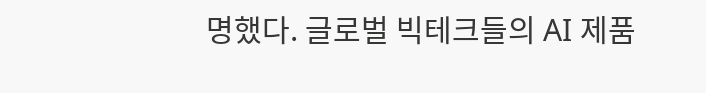명했다. 글로벌 빅테크들의 AI 제품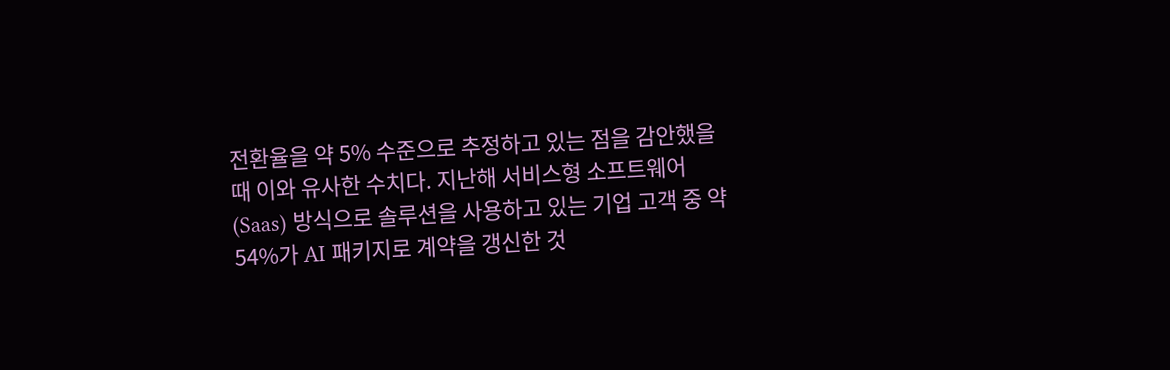전환율을 약 5% 수준으로 추정하고 있는 점을 감안했을 때 이와 유사한 수치다. 지난해 서비스형 소프트웨어(Saas) 방식으로 솔루션을 사용하고 있는 기업 고객 중 약 54%가 AI 패키지로 계약을 갱신한 것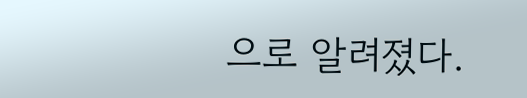으로 알려졌다.